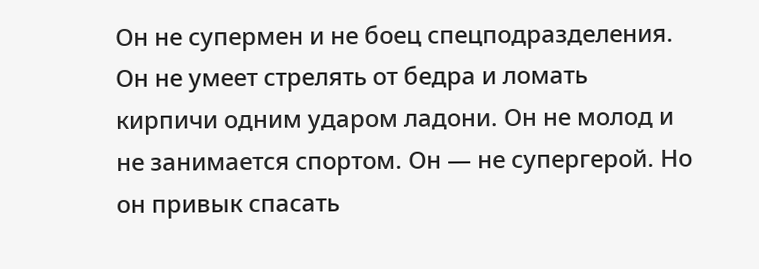Он не супермен и не боец спецподразделения. Он не умеет стрелять от бедра и ломать кирпичи одним ударом ладони. Он не молод и не занимается спортом. Он — не супергерой. Но он привык спасать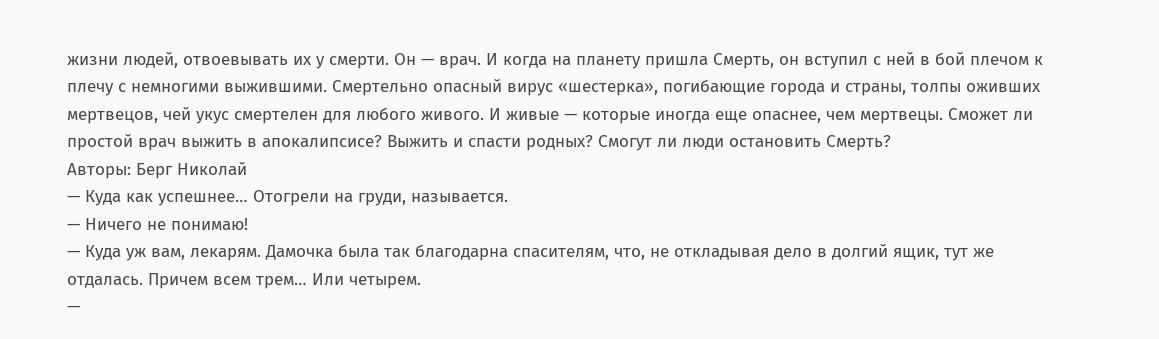жизни людей, отвоевывать их у смерти. Он — врач. И когда на планету пришла Смерть, он вступил с ней в бой плечом к плечу с немногими выжившими. Смертельно опасный вирус «шестерка», погибающие города и страны, толпы оживших мертвецов, чей укус смертелен для любого живого. И живые — которые иногда еще опаснее, чем мертвецы. Сможет ли простой врач выжить в апокалипсисе? Выжить и спасти родных? Смогут ли люди остановить Смерть?
Авторы: Берг Николай
— Куда как успешнее… Отогрели на груди, называется.
— Ничего не понимаю!
— Куда уж вам, лекарям. Дамочка была так благодарна спасителям, что, не откладывая дело в долгий ящик, тут же отдалась. Причем всем трем… Или четырем.
—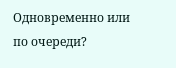Одновременно или по очереди?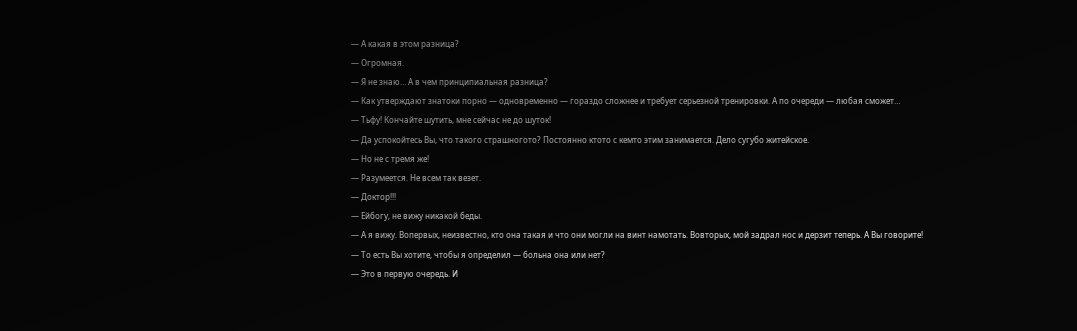— А какая в этом разница?
— Огромная.
— Я не знаю… А в чем принципиальная разница?
— Как утверждают знатоки порно — одновременно — гораздо сложнее и требует серьезной тренировки. А по очереди — любая сможет…
— Тьфу! Кончайте шутить, мне сейчас не до шуток!
— Да успокойтесь Вы, что такого страшногото? Постоянно ктото с кемто этим занимается. Дело сугубо житейское.
— Но не с тремя же!
— Разумеется. Не всем так везет.
— Доктор!!!
— Ейбогу, не вижу никакой беды.
— А я вижу. Вопервых, неизвестно, кто она такая и что они могли на винт намотать. Вовторых, мой задрал нос и дерзит теперь. А Вы говорите!
— То есть Вы хотите, чтобы я определил — больна она или нет?
— Это в первую очередь. И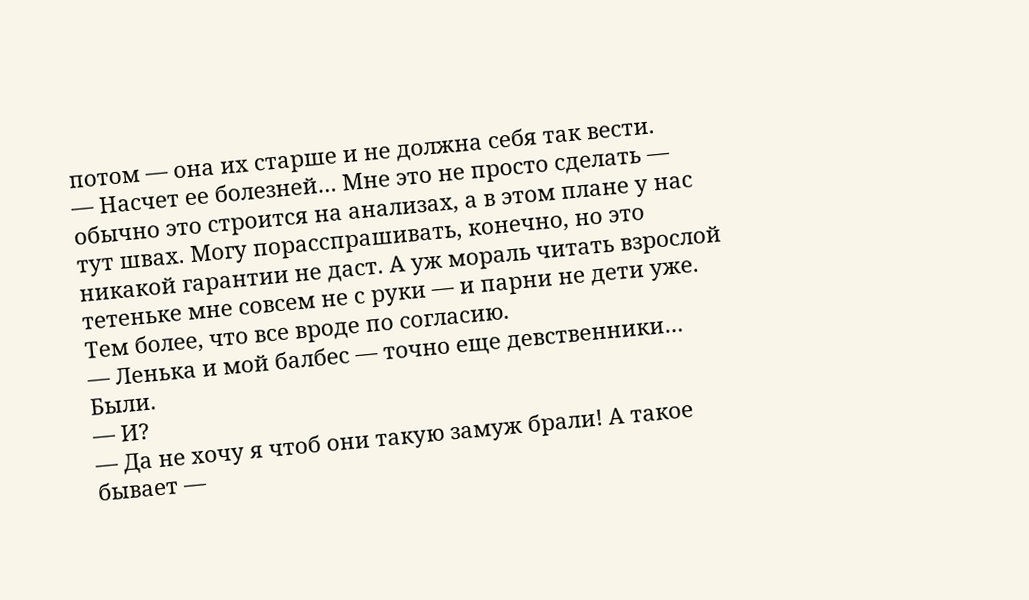потом — она их старше и не должна себя так вести.
— Насчет ее болезней… Мне это не просто сделать — обычно это строится на анализах, а в этом плане у нас тут швах. Могу порасспрашивать, конечно, но это никакой гарантии не даст. А уж мораль читать взрослой тетеньке мне совсем не с руки — и парни не дети уже. Тем более, что все вроде по согласию.
— Ленька и мой балбес — точно еще девственники… Были.
— И?
— Да не хочу я чтоб они такую замуж брали! А такое бывает —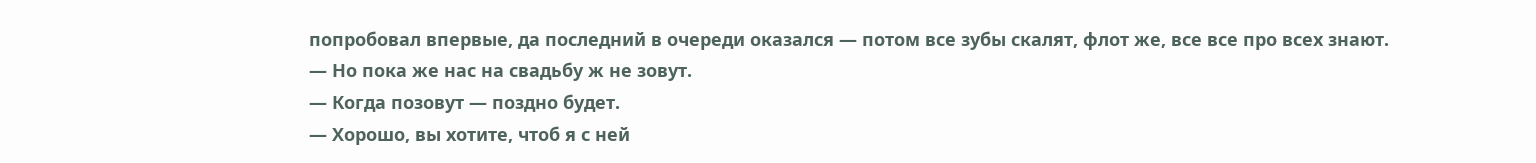попробовал впервые, да последний в очереди оказался — потом все зубы скалят, флот же, все все про всех знают.
— Но пока же нас на свадьбу ж не зовут.
— Когда позовут — поздно будет.
— Хорошо, вы хотите, чтоб я с ней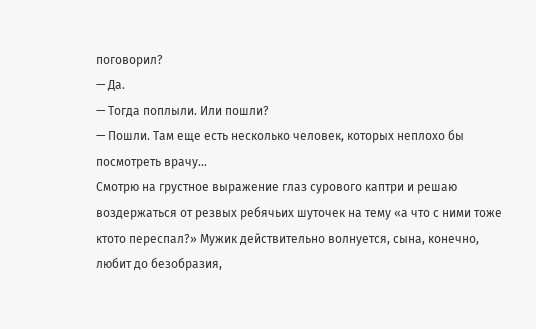поговорил?
— Да.
— Тогда поплыли. Или пошли?
— Пошли. Там еще есть несколько человек, которых неплохо бы посмотреть врачу…
Смотрю на грустное выражение глаз сурового каптри и решаю воздержаться от резвых ребячьих шуточек на тему «а что с ними тоже ктото переспал?» Мужик действительно волнуется, сына, конечно, любит до безобразия,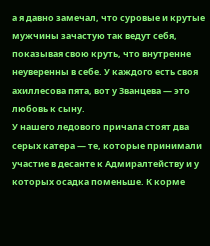а я давно замечал, что суровые и крутые мужчины зачастую так ведут себя, показывая свою круть, что внутренне неуверенны в себе. У каждого есть своя ахиллесова пята, вот у Званцева — это любовь к сыну.
У нашего ледового причала стоят два серых катера — те, которые принимали участие в десанте к Адмиралтейству и у которых осадка поменьше. К корме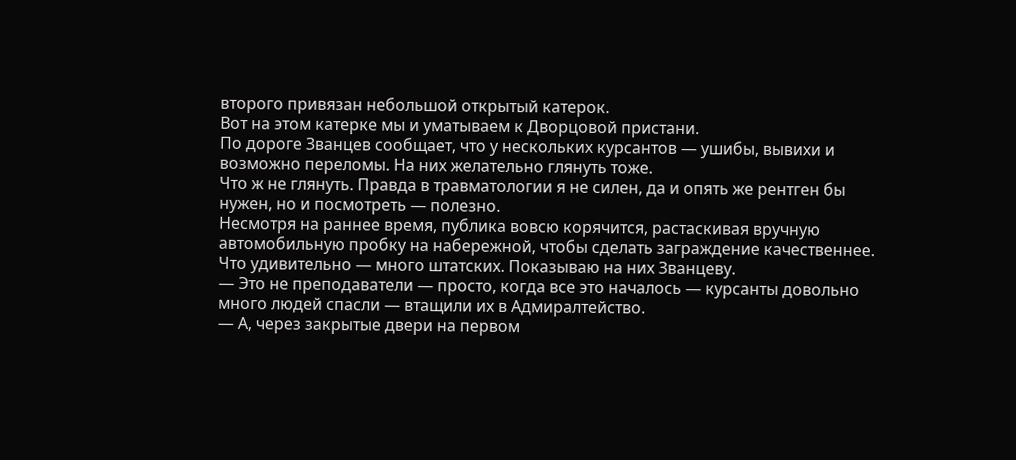второго привязан небольшой открытый катерок.
Вот на этом катерке мы и уматываем к Дворцовой пристани.
По дороге Званцев сообщает, что у нескольких курсантов — ушибы, вывихи и возможно переломы. На них желательно глянуть тоже.
Что ж не глянуть. Правда в травматологии я не силен, да и опять же рентген бы нужен, но и посмотреть — полезно.
Несмотря на раннее время, публика вовсю корячится, растаскивая вручную автомобильную пробку на набережной, чтобы сделать заграждение качественнее. Что удивительно — много штатских. Показываю на них Званцеву.
— Это не преподаватели — просто, когда все это началось — курсанты довольно много людей спасли — втащили их в Адмиралтейство.
— А, через закрытые двери на первом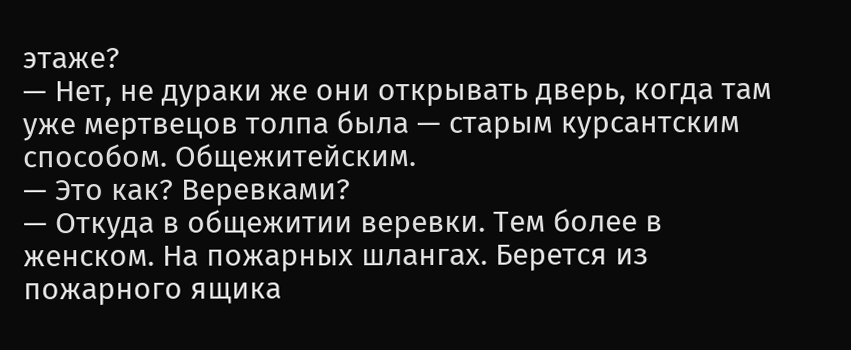этаже?
— Нет, не дураки же они открывать дверь, когда там уже мертвецов толпа была — старым курсантским способом. Общежитейским.
— Это как? Веревками?
— Откуда в общежитии веревки. Тем более в женском. На пожарных шлангах. Берется из пожарного ящика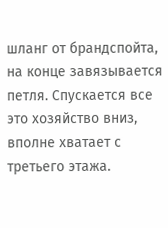шланг от брандспойта, на конце завязывается петля. Спускается все это хозяйство вниз, вполне хватает с третьего этажа.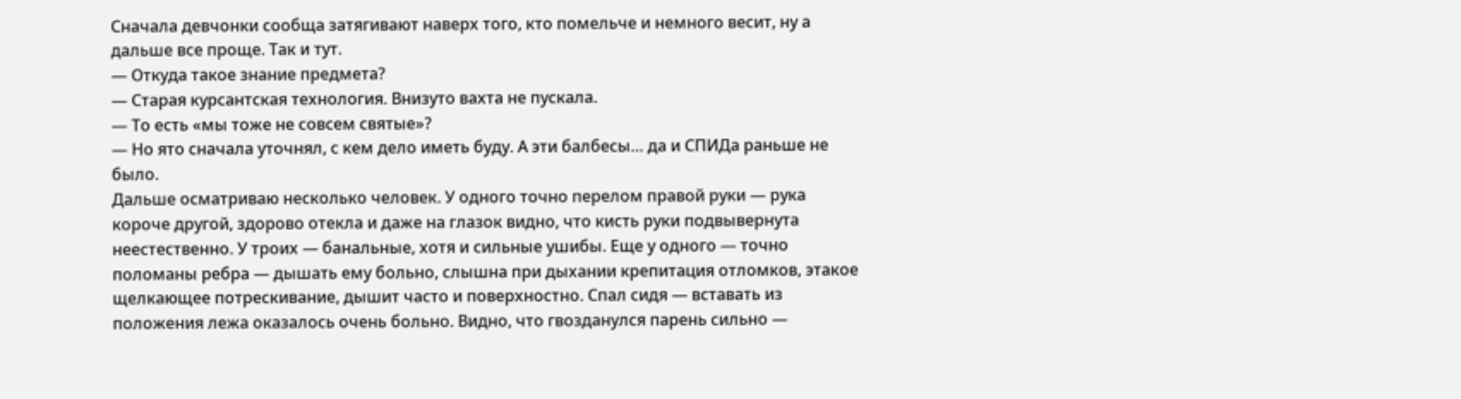Сначала девчонки сообща затягивают наверх того, кто помельче и немного весит, ну а дальше все проще. Так и тут.
— Откуда такое знание предмета?
— Старая курсантская технология. Внизуто вахта не пускала.
— То есть «мы тоже не совсем святые»?
— Но ято сначала уточнял, с кем дело иметь буду. А эти балбесы… да и СПИДа раньше не было.
Дальше осматриваю несколько человек. У одного точно перелом правой руки — рука короче другой, здорово отекла и даже на глазок видно, что кисть руки подвывернута неестественно. У троих — банальные, хотя и сильные ушибы. Еще у одного — точно поломаны ребра — дышать ему больно, слышна при дыхании крепитация отломков, этакое щелкающее потрескивание, дышит часто и поверхностно. Спал сидя — вставать из положения лежа оказалось очень больно. Видно, что гвозданулся парень сильно —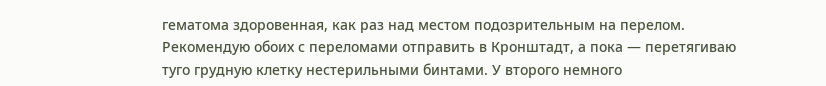гематома здоровенная, как раз над местом подозрительным на перелом.
Рекомендую обоих с переломами отправить в Кронштадт, а пока — перетягиваю туго грудную клетку нестерильными бинтами. У второго немного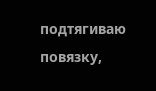подтягиваю повязку,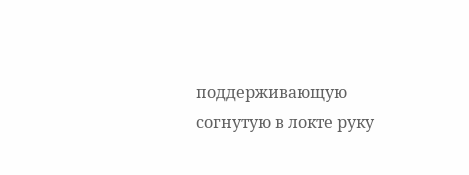поддерживающую согнутую в локте руку